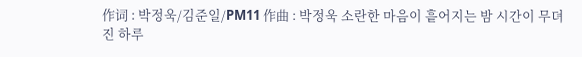作词 : 박정욱/김준일/PM11 作曲 : 박정욱 소란한 마음이 흩어지는 밤 시간이 무뎌진 하루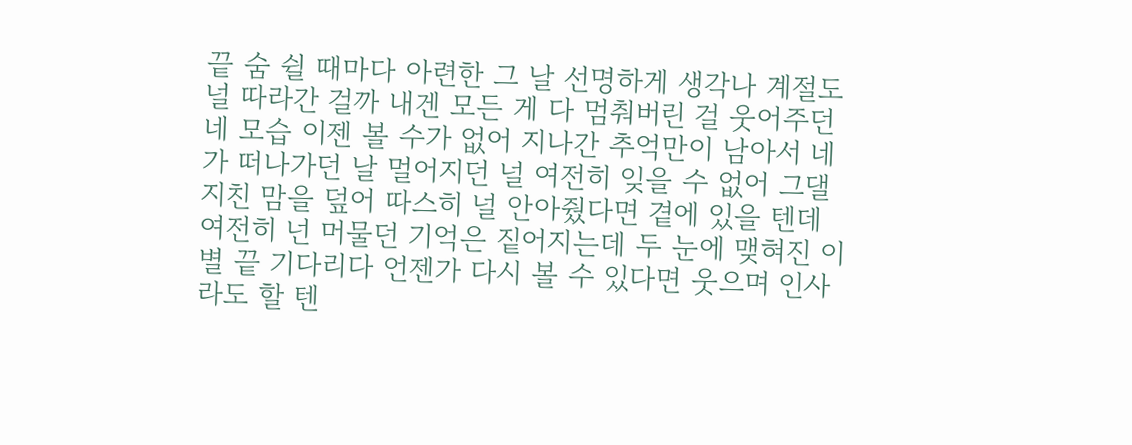끝 숨 쉴 때마다 아련한 그 날 선명하게 생각나 계절도 널 따라간 걸까 내겐 모든 게 다 멈춰버린 걸 웃어주던 네 모습 이젠 볼 수가 없어 지나간 추억만이 남아서 네가 떠나가던 날 멀어지던 널 여전히 잊을 수 없어 그댈 지친 맘을 덮어 따스히 널 안아줬다면 곁에 있을 텐데 여전히 넌 머물던 기억은 짙어지는데 두 눈에 맺혀진 이별 끝 기다리다 언젠가 다시 볼 수 있다면 웃으며 인사라도 할 텐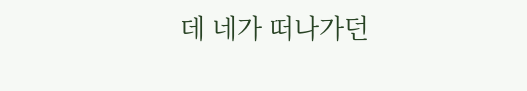데 네가 떠나가던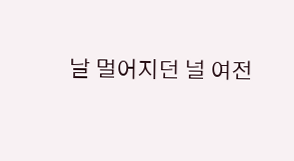날 멀어지던 널 여전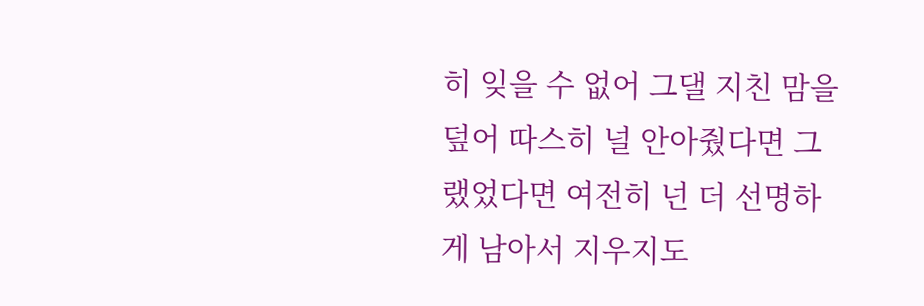히 잊을 수 없어 그댈 지친 맘을 덮어 따스히 널 안아줬다면 그랬었다면 여전히 넌 더 선명하게 남아서 지우지도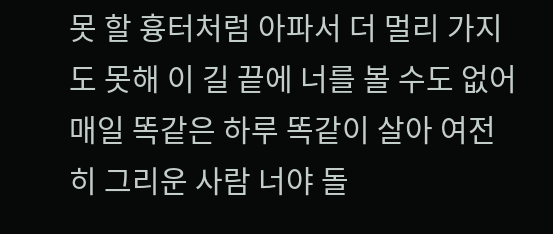못 할 흉터처럼 아파서 더 멀리 가지도 못해 이 길 끝에 너를 볼 수도 없어 매일 똑같은 하루 똑같이 살아 여전히 그리운 사람 너야 돌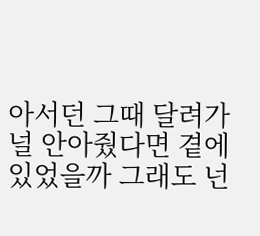아서던 그때 달려가 널 안아줬다면 곁에 있었을까 그래도 넌